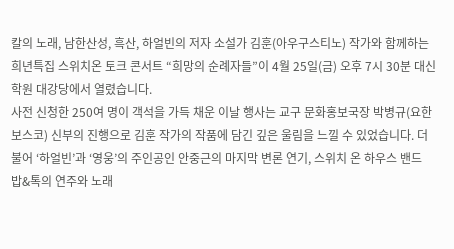칼의 노래, 남한산성, 흑산, 하얼빈의 저자 소설가 김훈(아우구스티노) 작가와 함께하는 희년특집 스위치온 토크 콘서트 “희망의 순례자들”이 4월 25일(금) 오후 7시 30분 대신학원 대강당에서 열렸습니다.
사전 신청한 250여 명이 객석을 가득 채운 이날 행사는 교구 문화홍보국장 박병규(요한보스코) 신부의 진행으로 김훈 작가의 작품에 담긴 깊은 울림을 느낄 수 있었습니다. 더불어 ‘하얼빈’과 ‘영웅’의 주인공인 안중근의 마지막 변론 연기, 스위치 온 하우스 밴드 밥&톡의 연주와 노래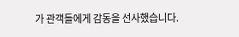가 관객들에게 감동을 선사했습니다.